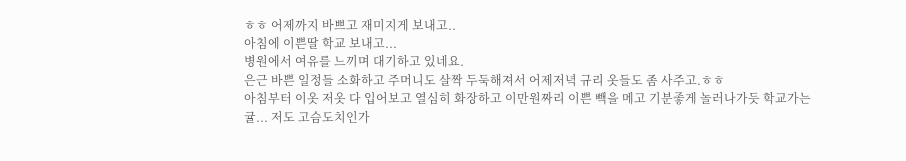ㅎㅎ 어제까지 바쁘고 재미지게 보내고..
아침에 이쁜딸 학교 보내고...
병원에서 여유를 느끼며 대기하고 있네요.
은근 바쁜 일정들 소화하고 주머니도 살짝 두둑해져서 어제저녁 규리 옷들도 좀 사주고.ㅎㅎ
아침부터 이옷 저옷 다 입어보고 열심히 화장하고 이만원짜리 이쁜 빽을 메고 기분좋게 놀러나가듯 학교가는 귤... 저도 고슴도치인가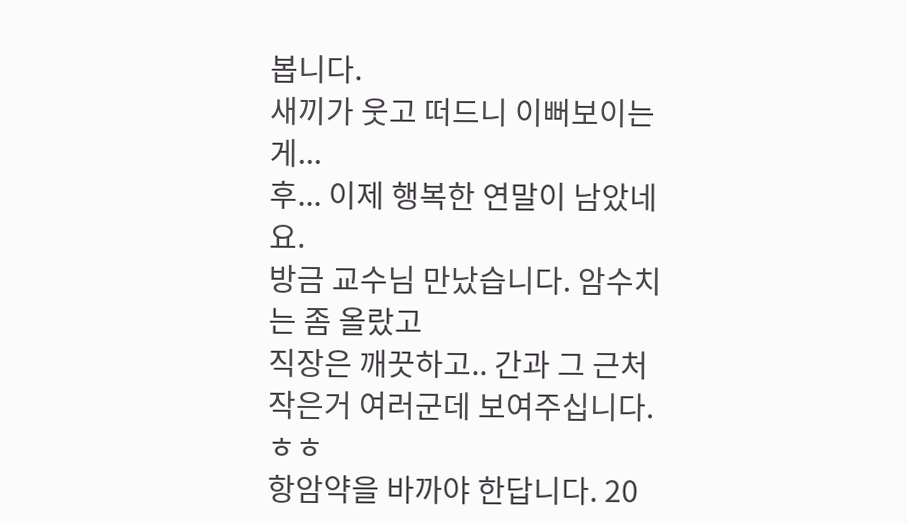봅니다.
새끼가 웃고 떠드니 이뻐보이는게...
후... 이제 행복한 연말이 남았네요.
방금 교수님 만났습니다. 암수치는 좀 올랐고
직장은 깨끗하고.. 간과 그 근처 작은거 여러군데 보여주십니다. ㅎㅎ
항암약을 바까야 한답니다. 20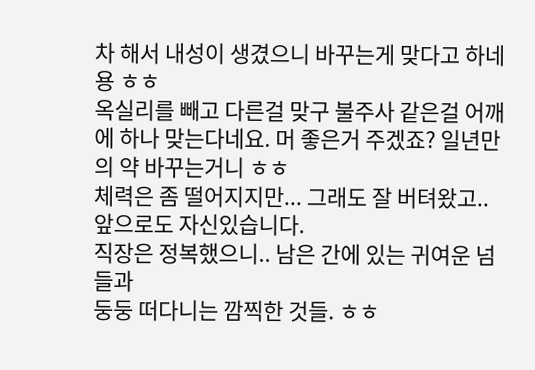차 해서 내성이 생겼으니 바꾸는게 맞다고 하네용 ㅎㅎ
옥실리를 빼고 다른걸 맞구 불주사 같은걸 어깨에 하나 맞는다네요. 머 좋은거 주겠죠? 일년만의 약 바꾸는거니 ㅎㅎ
체력은 좀 떨어지지만... 그래도 잘 버텨왔고..
앞으로도 자신있습니다.
직장은 정복했으니.. 남은 간에 있는 귀여운 넘들과
둥둥 떠다니는 깜찍한 것들. ㅎㅎ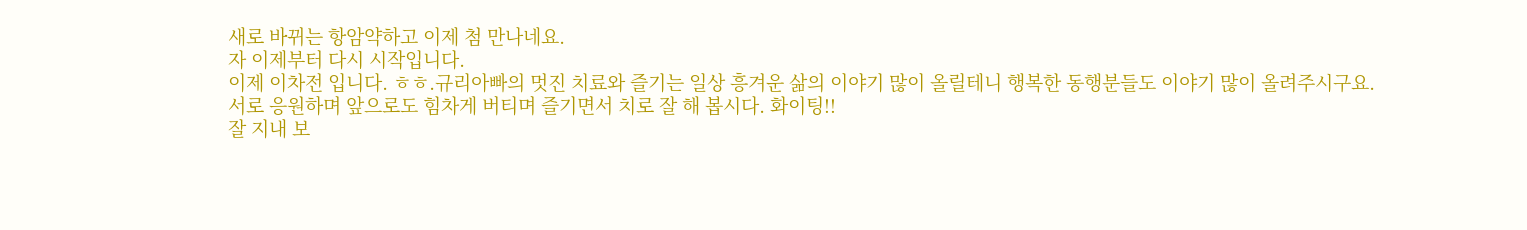새로 바뀌는 항암약하고 이제 첨 만나네요.
자 이제부터 다시 시작입니다.
이제 이차전 입니다. ㅎㅎ.규리아빠의 멋진 치료와 즐기는 일상 흥겨운 삶의 이야기 많이 올릴테니 행복한 동행분들도 이야기 많이 올려주시구요.
서로 응원하며 앞으로도 힘차게 버티며 즐기면서 치로 잘 해 봅시다. 화이팅!!
잘 지내 보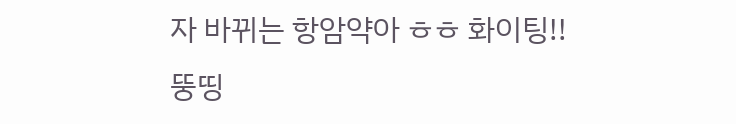자 바뀌는 항암약아 ㅎㅎ 화이팅!!
뚱띵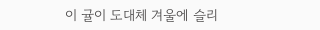이 귤이 도대체 겨울에 슬리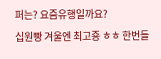퍼는? 요즘유행일까요?
십원빵 겨울엔 최고죵 ㅎㅎ 한번들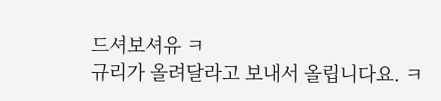드셔보셔유 ㅋ
규리가 올려달라고 보내서 올립니다요. ㅋ